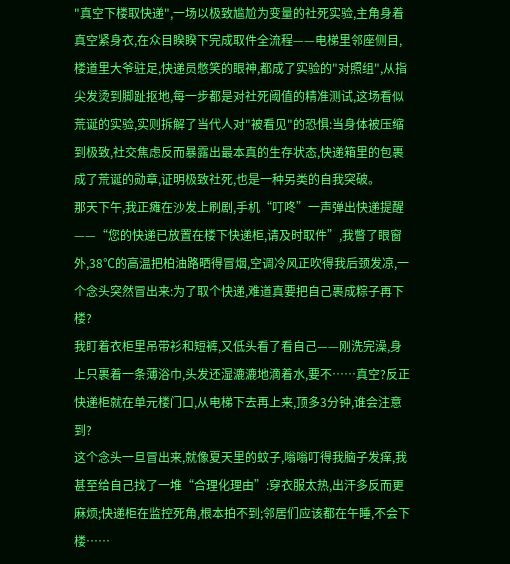"真空下楼取快递",一场以极致尴尬为变量的社死实验,主角身着真空紧身衣,在众目睽睽下完成取件全流程——电梯里邻座侧目,楼道里大爷驻足,快递员憋笑的眼神,都成了实验的"对照组",从指尖发烫到脚趾抠地,每一步都是对社死阈值的精准测试,这场看似荒诞的实验,实则拆解了当代人对"被看见"的恐惧:当身体被压缩到极致,社交焦虑反而暴露出最本真的生存状态,快递箱里的包裹成了荒诞的勋章,证明极致社死,也是一种另类的自我突破。
那天下午,我正瘫在沙发上刷剧,手机“叮咚”一声弹出快递提醒——“您的快递已放置在楼下快递柜,请及时取件”,我瞥了眼窗外,38℃的高温把柏油路晒得冒烟,空调冷风正吹得我后颈发凉,一个念头突然冒出来:为了取个快递,难道真要把自己裹成粽子再下楼?
我盯着衣柜里吊带衫和短裤,又低头看了看自己——刚洗完澡,身上只裹着一条薄浴巾,头发还湿漉漉地滴着水,要不……真空?反正快递柜就在单元楼门口,从电梯下去再上来,顶多3分钟,谁会注意到?
这个念头一旦冒出来,就像夏天里的蚊子,嗡嗡叮得我脑子发痒,我甚至给自己找了一堆“合理化理由”:穿衣服太热,出汗多反而更麻烦;快递柜在监控死角,根本拍不到;邻居们应该都在午睡,不会下楼……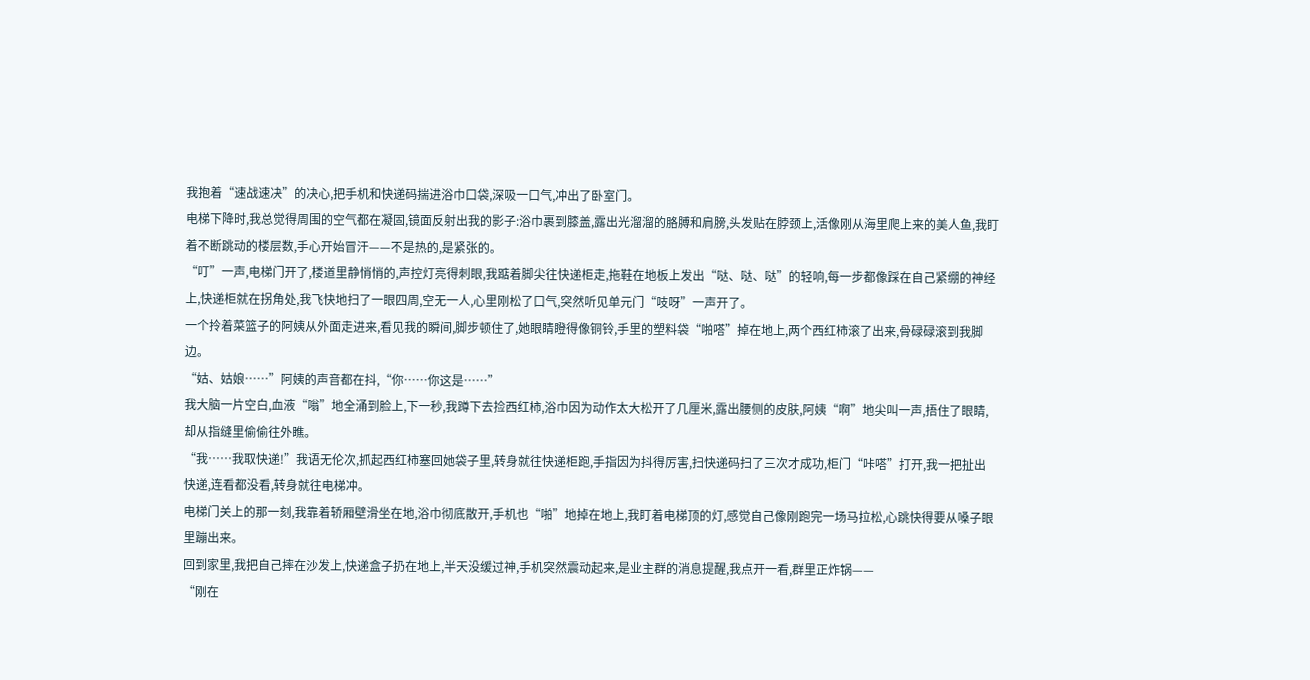我抱着“速战速决”的决心,把手机和快递码揣进浴巾口袋,深吸一口气,冲出了卧室门。
电梯下降时,我总觉得周围的空气都在凝固,镜面反射出我的影子:浴巾裹到膝盖,露出光溜溜的胳膊和肩膀,头发贴在脖颈上,活像刚从海里爬上来的美人鱼,我盯着不断跳动的楼层数,手心开始冒汗——不是热的,是紧张的。
“叮”一声,电梯门开了,楼道里静悄悄的,声控灯亮得刺眼,我踮着脚尖往快递柜走,拖鞋在地板上发出“哒、哒、哒”的轻响,每一步都像踩在自己紧绷的神经上,快递柜就在拐角处,我飞快地扫了一眼四周,空无一人,心里刚松了口气,突然听见单元门“吱呀”一声开了。
一个拎着菜篮子的阿姨从外面走进来,看见我的瞬间,脚步顿住了,她眼睛瞪得像铜铃,手里的塑料袋“啪嗒”掉在地上,两个西红柿滚了出来,骨碌碌滚到我脚边。
“姑、姑娘……”阿姨的声音都在抖,“你……你这是……”
我大脑一片空白,血液“嗡”地全涌到脸上,下一秒,我蹲下去捡西红柿,浴巾因为动作太大松开了几厘米,露出腰侧的皮肤,阿姨“啊”地尖叫一声,捂住了眼睛,却从指缝里偷偷往外瞧。
“我……我取快递!”我语无伦次,抓起西红柿塞回她袋子里,转身就往快递柜跑,手指因为抖得厉害,扫快递码扫了三次才成功,柜门“咔嗒”打开,我一把扯出快递,连看都没看,转身就往电梯冲。
电梯门关上的那一刻,我靠着轿厢壁滑坐在地,浴巾彻底散开,手机也“啪”地掉在地上,我盯着电梯顶的灯,感觉自己像刚跑完一场马拉松,心跳快得要从嗓子眼里蹦出来。
回到家里,我把自己摔在沙发上,快递盒子扔在地上,半天没缓过神,手机突然震动起来,是业主群的消息提醒,我点开一看,群里正炸锅——
“刚在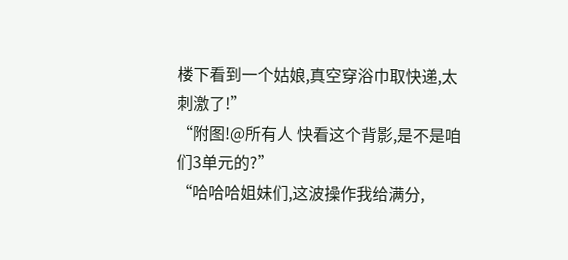楼下看到一个姑娘,真空穿浴巾取快递,太刺激了!”
“附图!@所有人 快看这个背影,是不是咱们3单元的?”
“哈哈哈姐妹们,这波操作我给满分,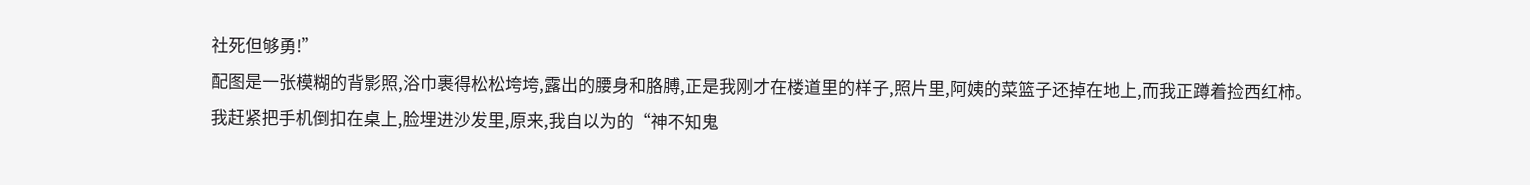社死但够勇!”
配图是一张模糊的背影照,浴巾裹得松松垮垮,露出的腰身和胳膊,正是我刚才在楼道里的样子,照片里,阿姨的菜篮子还掉在地上,而我正蹲着捡西红柿。
我赶紧把手机倒扣在桌上,脸埋进沙发里,原来,我自以为的“神不知鬼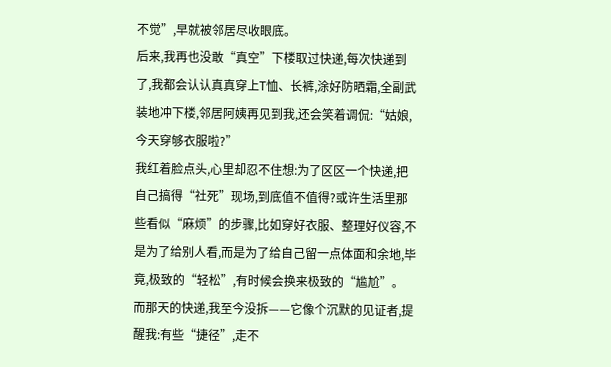不觉”,早就被邻居尽收眼底。
后来,我再也没敢“真空”下楼取过快递,每次快递到了,我都会认认真真穿上T恤、长裤,涂好防晒霜,全副武装地冲下楼,邻居阿姨再见到我,还会笑着调侃:“姑娘,今天穿够衣服啦?”
我红着脸点头,心里却忍不住想:为了区区一个快递,把自己搞得“社死”现场,到底值不值得?或许生活里那些看似“麻烦”的步骤,比如穿好衣服、整理好仪容,不是为了给别人看,而是为了给自己留一点体面和余地,毕竟,极致的“轻松”,有时候会换来极致的“尴尬”。
而那天的快递,我至今没拆——它像个沉默的见证者,提醒我:有些“捷径”,走不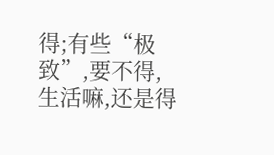得;有些“极致”,要不得,生活嘛,还是得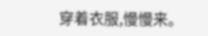穿着衣服,慢慢来。